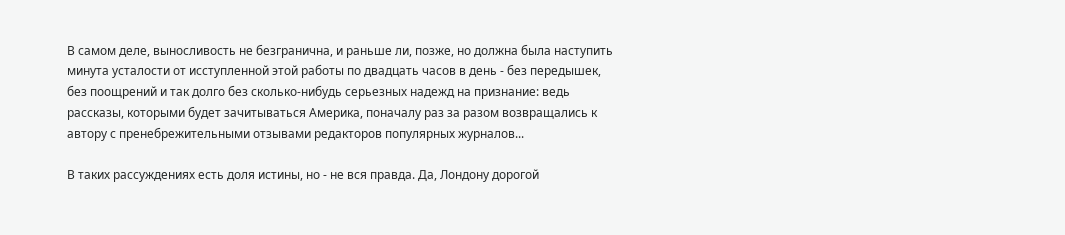В самом деле, выносливость не безгранична, и раньше ли, позже, но должна была наступить минута усталости от исступленной этой работы по двадцать часов в день - без передышек, без поощрений и так долго без сколько-нибудь серьезных надежд на признание: ведь рассказы, которыми будет зачитываться Америка, поначалу раз за разом возвращались к автору с пренебрежительными отзывами редакторов популярных журналов...

В таких рассуждениях есть доля истины, но - не вся правда. Да, Лондону дорогой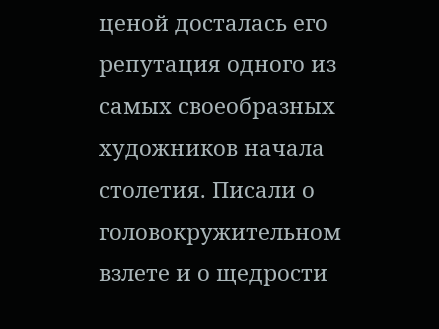ценой досталась его репутация одного из самых своеобразных художников начала столетия. Писали о головокружительном взлете и о щедрости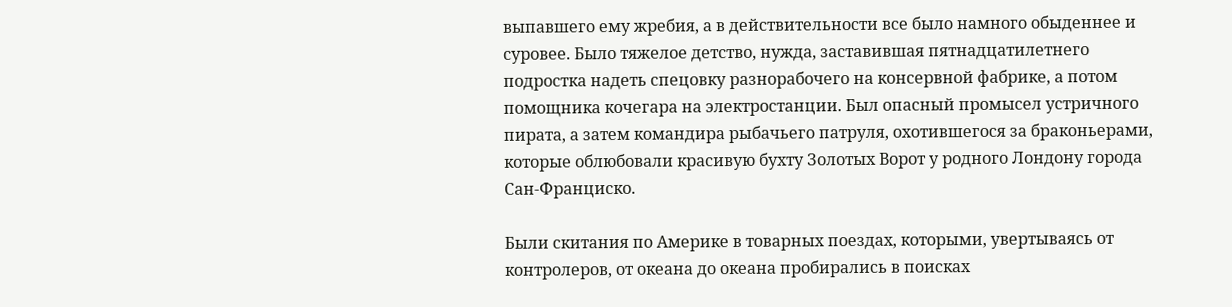выпавшего ему жребия, а в действительности все было намного обыденнее и суровее. Было тяжелое детство, нужда, заставившая пятнадцатилетнего подростка надеть спецовку разнорабочего на консервной фабрике, а потом помощника кочегара на электростанции. Был опасный промысел устричного пирата, а затем командира рыбачьего патруля, охотившегося за браконьерами, которые облюбовали красивую бухту Золотых Ворот у родного Лондону города Сан-Франциско.

Были скитания по Америке в товарных поездах, которыми, увертываясь от контролеров, от океана до океана пробирались в поисках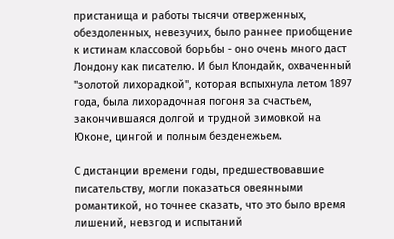пристанища и работы тысячи отверженных, обездоленных, невезучих, было раннее приобщение к истинам классовой борьбы - оно очень много даст Лондону как писателю. И был Клондайк, охваченный "золотой лихорадкой", которая вспыхнула летом 1897 года, была лихорадочная погоня за счастьем, закончившаяся долгой и трудной зимовкой на Юконе, цингой и полным безденежьем.

С дистанции времени годы, предшествовавшие писательству, могли показаться овеянными романтикой, но точнее сказать, что это было время лишений, невзгод и испытаний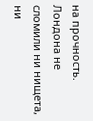на прочность. Лондона не сломили ни нищета, ни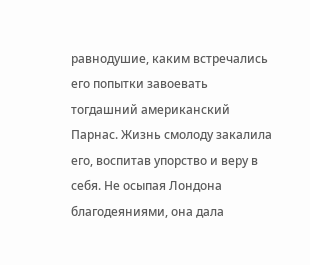равнодушие, каким встречались его попытки завоевать тогдашний американский Парнас. Жизнь смолоду закалила его, воспитав упорство и веру в себя. Не осыпая Лондона благодеяниями, она дала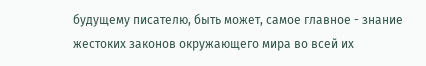будущему писателю, быть может, самое главное - знание жестоких законов окружающего мира во всей их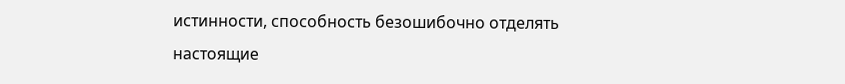истинности, способность безошибочно отделять настоящие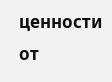ценности от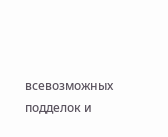всевозможных подделок и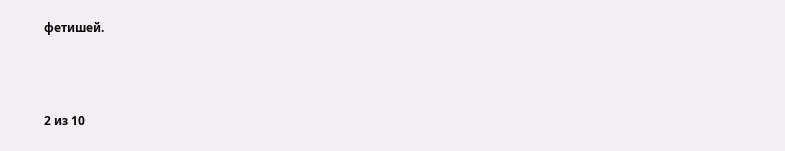фетишей.



2 из 10